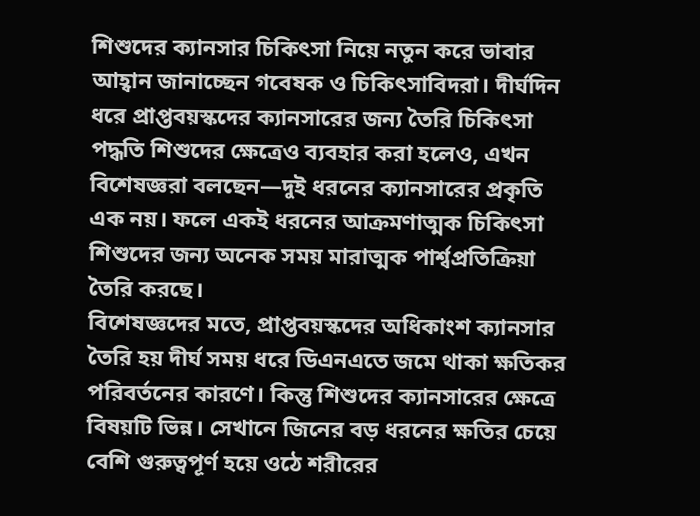শিশুদের ক্যানসার চিকিৎসা নিয়ে নতুন করে ভাবার আহ্বান জানাচ্ছেন গবেষক ও চিকিৎসাবিদরা। দীর্ঘদিন ধরে প্রাপ্তবয়স্কদের ক্যানসারের জন্য তৈরি চিকিৎসা পদ্ধতি শিশুদের ক্ষেত্রেও ব্যবহার করা হলেও, এখন বিশেষজ্ঞরা বলছেন—দুই ধরনের ক্যানসারের প্রকৃতি এক নয়। ফলে একই ধরনের আক্রমণাত্মক চিকিৎসা শিশুদের জন্য অনেক সময় মারাত্মক পার্শ্বপ্রতিক্রিয়া তৈরি করছে।
বিশেষজ্ঞদের মতে, প্রাপ্তবয়স্কদের অধিকাংশ ক্যানসার তৈরি হয় দীর্ঘ সময় ধরে ডিএনএতে জমে থাকা ক্ষতিকর পরিবর্তনের কারণে। কিন্তু শিশুদের ক্যানসারের ক্ষেত্রে বিষয়টি ভিন্ন। সেখানে জিনের বড় ধরনের ক্ষতির চেয়ে বেশি গুরুত্বপূর্ণ হয়ে ওঠে শরীরের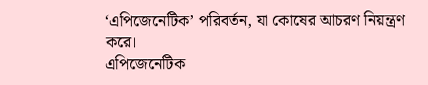‘এপিজেনেটিক’ পরিবর্তন, যা কোষের আচরণ নিয়ন্ত্রণ করে।
এপিজেনেটিক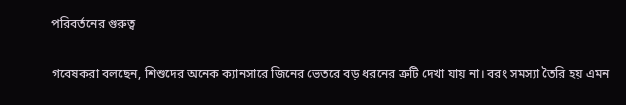পরিবর্তনের গুরুত্ব

গবেষকরা বলছেন, শিশুদের অনেক ক্যানসারে জিনের ভেতরে বড় ধরনের ত্রুটি দেখা যায় না। বরং সমস্যা তৈরি হয় এমন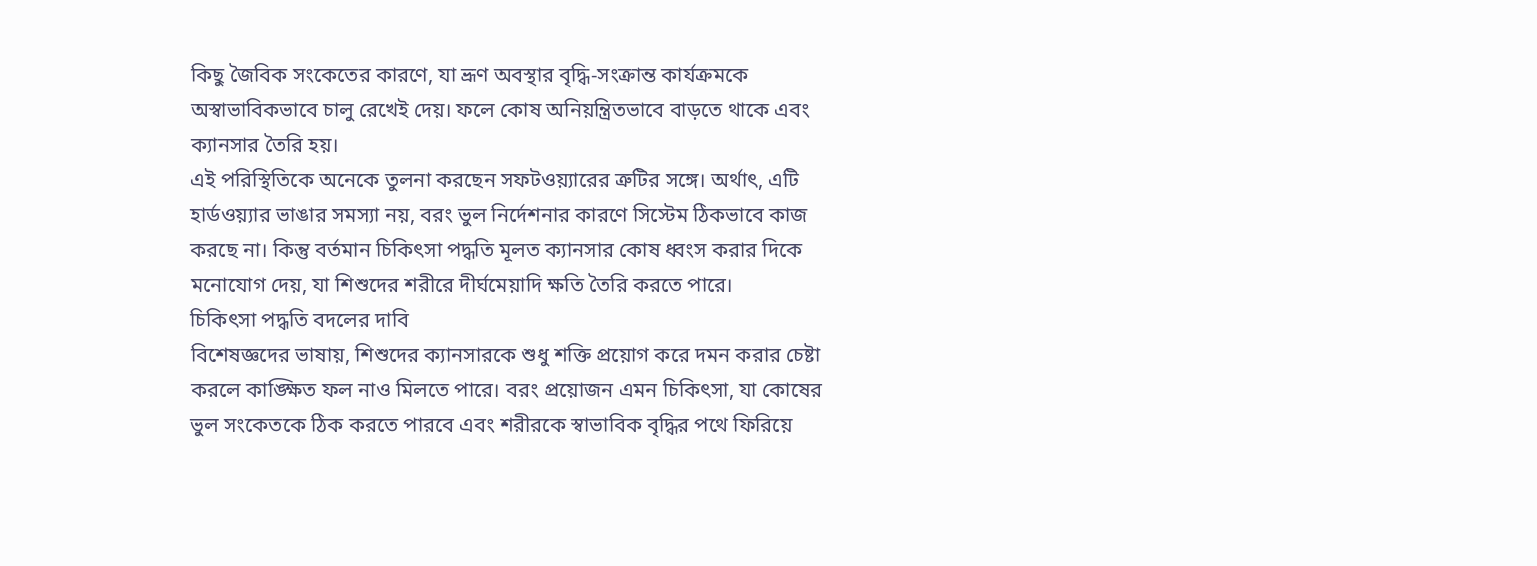কিছু জৈবিক সংকেতের কারণে, যা ভ্রূণ অবস্থার বৃদ্ধি-সংক্রান্ত কার্যক্রমকে অস্বাভাবিকভাবে চালু রেখেই দেয়। ফলে কোষ অনিয়ন্ত্রিতভাবে বাড়তে থাকে এবং ক্যানসার তৈরি হয়।
এই পরিস্থিতিকে অনেকে তুলনা করছেন সফটওয়্যারের ত্রুটির সঙ্গে। অর্থাৎ, এটি হার্ডওয়্যার ভাঙার সমস্যা নয়, বরং ভুল নির্দেশনার কারণে সিস্টেম ঠিকভাবে কাজ করছে না। কিন্তু বর্তমান চিকিৎসা পদ্ধতি মূলত ক্যানসার কোষ ধ্বংস করার দিকে মনোযোগ দেয়, যা শিশুদের শরীরে দীর্ঘমেয়াদি ক্ষতি তৈরি করতে পারে।
চিকিৎসা পদ্ধতি বদলের দাবি
বিশেষজ্ঞদের ভাষায়, শিশুদের ক্যানসারকে শুধু শক্তি প্রয়োগ করে দমন করার চেষ্টা করলে কাঙ্ক্ষিত ফল নাও মিলতে পারে। বরং প্রয়োজন এমন চিকিৎসা, যা কোষের ভুল সংকেতকে ঠিক করতে পারবে এবং শরীরকে স্বাভাবিক বৃদ্ধির পথে ফিরিয়ে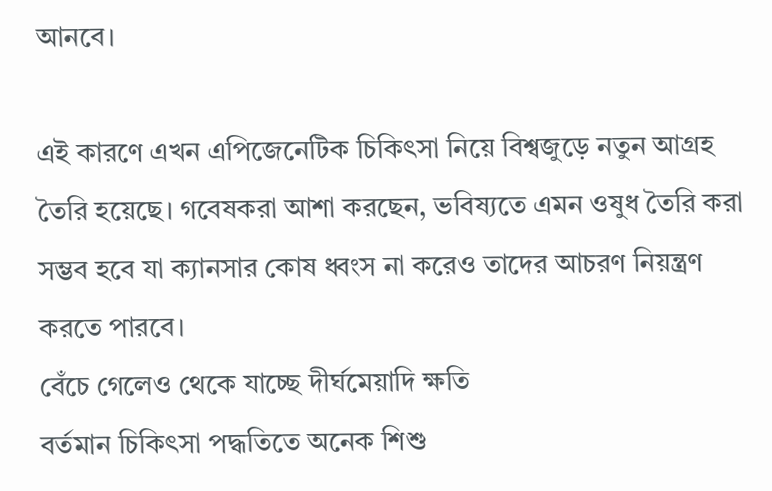আনবে।

এই কারণে এখন এপিজেনেটিক চিকিৎসা নিয়ে বিশ্বজুড়ে নতুন আগ্রহ তৈরি হয়েছে। গবেষকরা আশা করছেন, ভবিষ্যতে এমন ওষুধ তৈরি করা সম্ভব হবে যা ক্যানসার কোষ ধ্বংস না করেও তাদের আচরণ নিয়ন্ত্রণ করতে পারবে।
বেঁচে গেলেও থেকে যাচ্ছে দীর্ঘমেয়াদি ক্ষতি
বর্তমান চিকিৎসা পদ্ধতিতে অনেক শিশু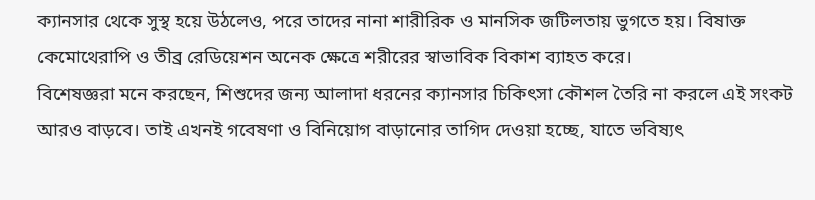ক্যানসার থেকে সুস্থ হয়ে উঠলেও, পরে তাদের নানা শারীরিক ও মানসিক জটিলতায় ভুগতে হয়। বিষাক্ত কেমোথেরাপি ও তীব্র রেডিয়েশন অনেক ক্ষেত্রে শরীরের স্বাভাবিক বিকাশ ব্যাহত করে।
বিশেষজ্ঞরা মনে করছেন, শিশুদের জন্য আলাদা ধরনের ক্যানসার চিকিৎসা কৌশল তৈরি না করলে এই সংকট আরও বাড়বে। তাই এখনই গবেষণা ও বিনিয়োগ বাড়ানোর তাগিদ দেওয়া হচ্ছে, যাতে ভবিষ্যৎ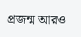প্রজন্ম আরও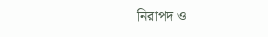নিরাপদ ও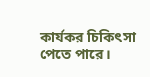কার্যকর চিকিৎসা পেতে পারে।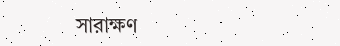সারাক্ষণ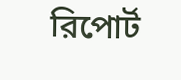রিপোর্ট